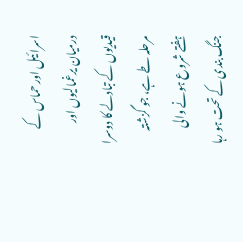اسرائیل اور حماس کے درمیان یرغمالیوں اور قیدیوں کے تبادلے کا دوسرا مرحلہ طے ہے، جو گزشتہ ہفتے شروع ہونے والی جنگ بندی کے تحت ہو رہا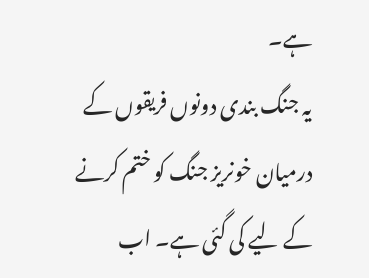ہے۔
یہ جنگ بندی دونوں فریقوں کے درمیان خونریز جنگ کو ختم کرنے کے لیے کی گئی ہے۔ اب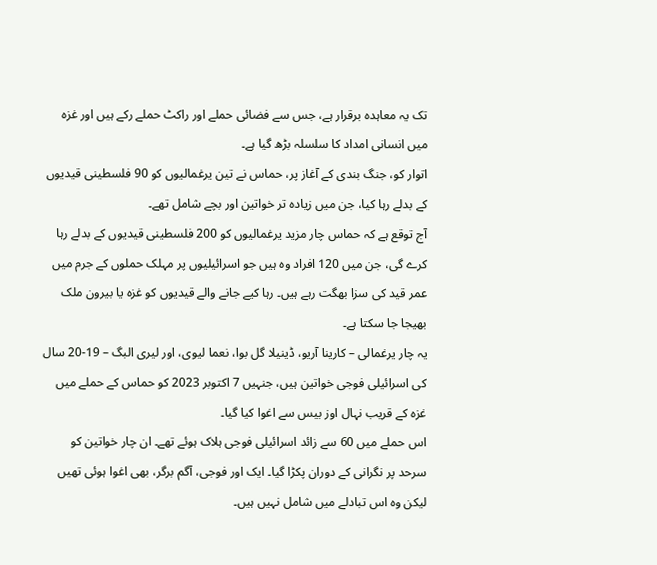تک یہ معاہدہ برقرار ہے، جس سے فضائی حملے اور راکٹ حملے رکے ہیں اور غزہ میں انسانی امداد کا سلسلہ بڑھ گیا ہے۔
اتوار کو، جنگ بندی کے آغاز پر، حماس نے تین یرغمالیوں کو 90 فلسطینی قیدیوں کے بدلے رہا کیا، جن میں زیادہ تر خواتین اور بچے شامل تھے۔
آج توقع ہے کہ حماس چار مزید یرغمالیوں کو 200 فلسطینی قیدیوں کے بدلے رہا کرے گی، جن میں 120 افراد وہ ہیں جو اسرائیلیوں پر مہلک حملوں کے جرم میں عمر قید کی سزا بھگت رہے ہیں۔ رہا کیے جانے والے قیدیوں کو غزہ یا بیرون ملک بھیجا جا سکتا ہے۔
یہ چار یرغمالی – کارینا آریو، ڈینیلا گل بوا، نعما لیوی، اور لیری البگ – 19-20 سال کی اسرائیلی فوجی خواتین ہیں، جنہیں 7 اکتوبر 2023 کو حماس کے حملے میں غزہ کے قریب نہال اوز بیس سے اغوا کیا گیا۔
اس حملے میں 60 سے زائد اسرائیلی فوجی ہلاک ہوئے تھے۔ ان چار خواتین کو سرحد پر نگرانی کے دوران پکڑا گیا۔ ایک اور فوجی، آگم برگر، بھی اغوا ہوئی تھیں لیکن وہ اس تبادلے میں شامل نہیں ہیں۔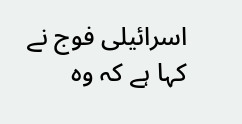اسرائیلی فوج نے کہا ہے کہ وہ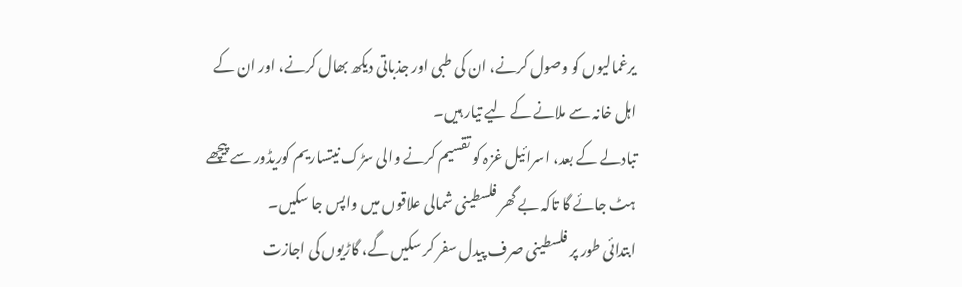یرغمالیوں کو وصول کرنے، ان کی طبی اور جذباتی دیکھ بھال کرنے، اور ان کے اہل خانہ سے ملانے کے لیے تیار ہیں۔
تبادلے کے بعد، اسرائیل غزہ کو تقسیم کرنے والی سڑک نیتساریم کوریڈور سے پیچھے ہٹ جائے گا تاکہ بے گھر فلسطینی شمالی علاقوں میں واپس جا سکیں۔
ابتدائی طور پر فلسطینی صرف پیدل سفر کر سکیں گے، گاڑیوں کی اجازت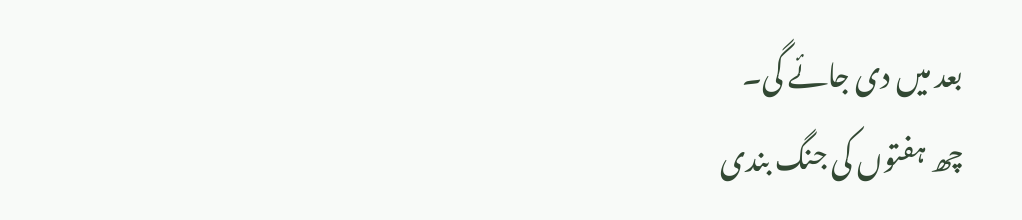بعد میں دی جائے گی۔
چھ ہفتوں کی جنگ بندی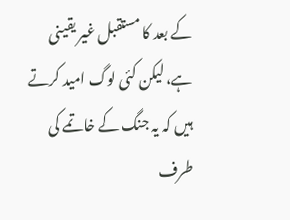کے بعد کا مستقبل غیر یقینی ہے، لیکن کئی لوگ امید کرتے ہیں کہ یہ جنگ کے خاتمے کی طرف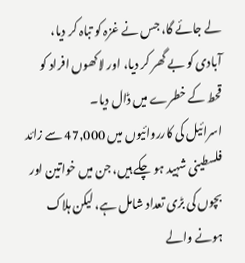لے جائے گا، جس نے غزہ کو تباہ کر دیا، آبادی کو بے گھر کر دیا، اور لاکھوں افراد کو قحط کے خطرے میں ڈال دیا۔
اسرائیل کی کارروائیوں میں 47,000 سے زائد فلسطینی شہید ہو چکے ہیں، جن میں خواتین اور بچوں کی بڑی تعداد شامل ہے، لیکن ہلاک ہونے والے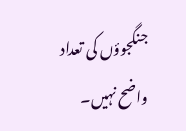جنگجوؤں کی تعداد واضح نہیں۔